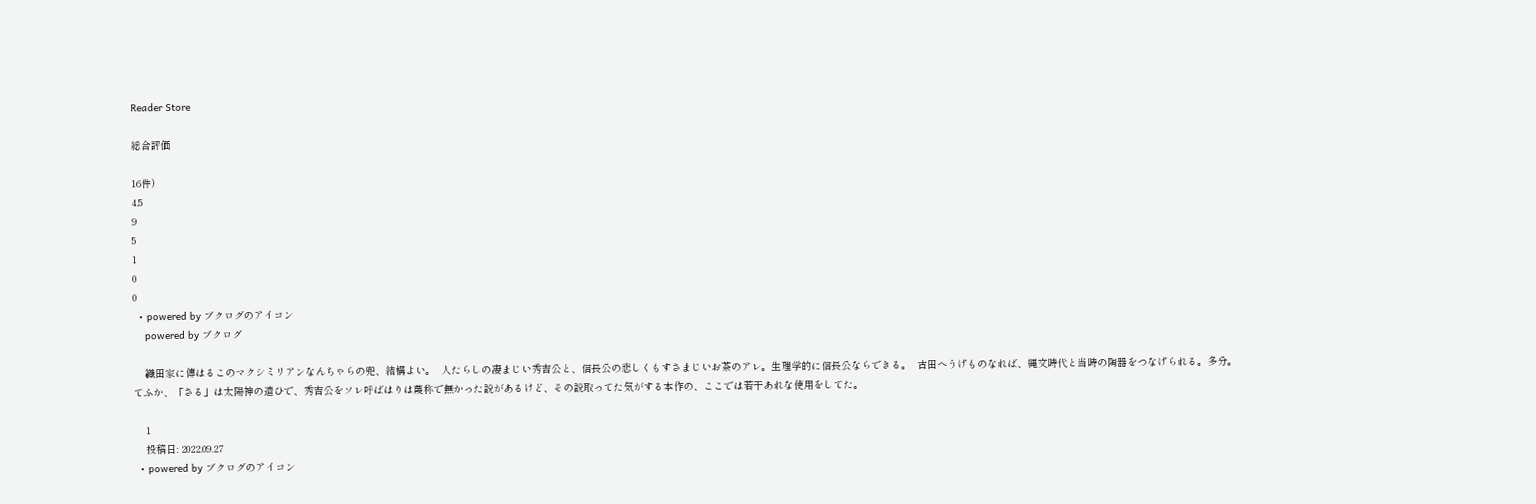Reader Store

総合評価

16件)
4.5
9
5
1
0
0
  • powered by ブクログのアイコン
    powered by ブクログ

    織田家に傳はるこのマクシミリアンなんちゃらの兜、結構よい。  人たらしの凄まじい秀吉公と、信長公の悲しくもすさまじいお茶のアレ。生理学的に信長公ならできる。  古田へうげものなれば、縄文時代と当時の陶器をつなげられる。多分。  てふか、「さる」は太陽神の遣ひで、秀吉公をソレ呼ばはりは蔑称で無かった説があるけど、その説取ってた気がする本作の、ここでは若干あれな使用をしてた。

    1
    投稿日: 2022.09.27
  • powered by ブクログのアイコン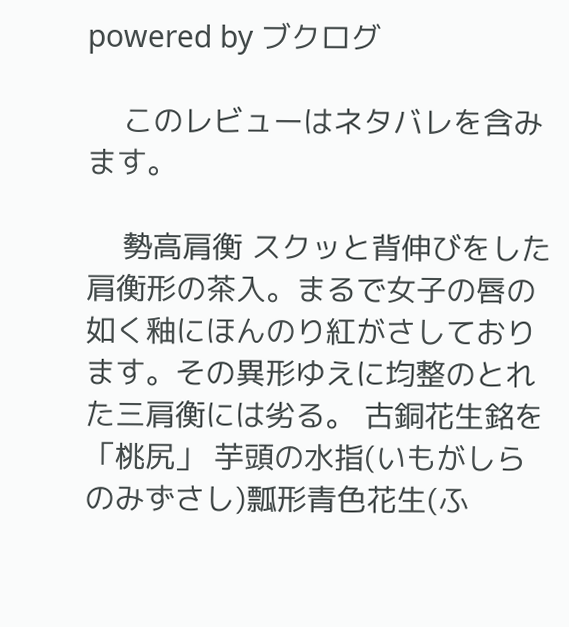powered by ブクログ

    このレビューはネタバレを含みます。

    勢高肩衡 スクッと背伸びをした肩衡形の茶入。まるで女子の唇の如く釉にほんのり紅がさしております。その異形ゆえに均整のとれた三肩衡には劣る。 古銅花生銘を「桃尻」 芋頭の水指(いもがしらのみずさし)瓢形青色花生(ふ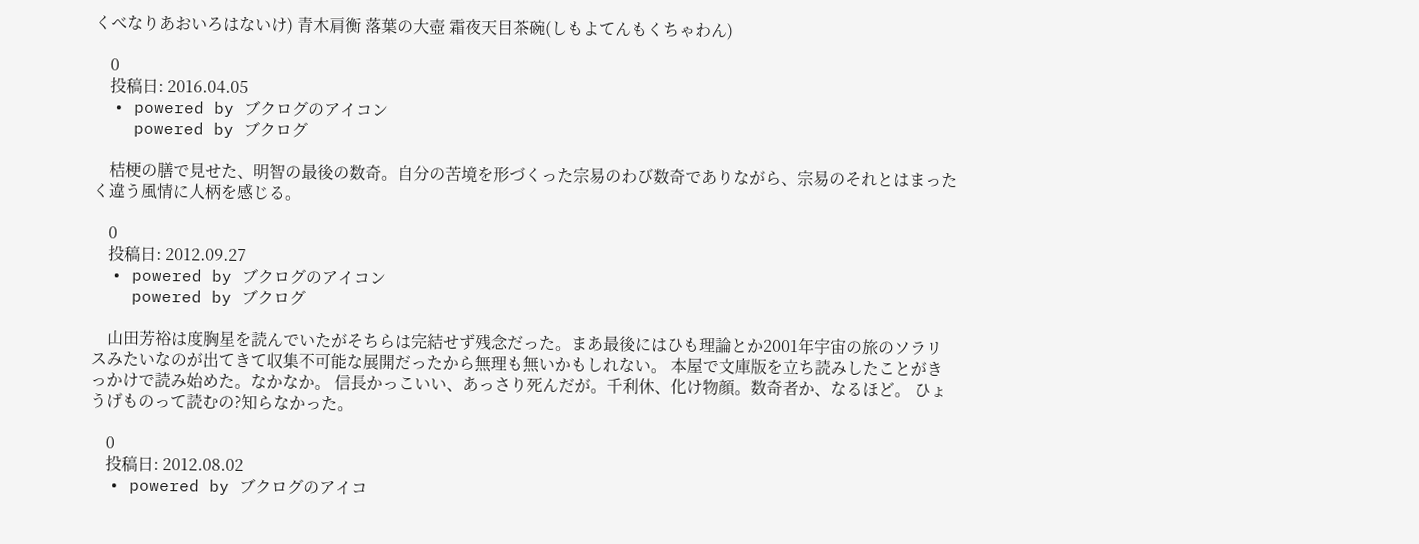くべなりあおいろはないけ) 青木肩衡 落葉の大壺 霜夜天目茶碗(しもよてんもくちゃわん)

    0
    投稿日: 2016.04.05
  • powered by ブクログのアイコン
    powered by ブクログ

    桔梗の膳で見せた、明智の最後の数奇。自分の苦境を形づくった宗易のわび数奇でありながら、宗易のそれとはまったく違う風情に人柄を感じる。

    0
    投稿日: 2012.09.27
  • powered by ブクログのアイコン
    powered by ブクログ

    山田芳裕は度胸星を読んでいたがそちらは完結せず残念だった。まあ最後にはひも理論とか2001年宇宙の旅のソラリスみたいなのが出てきて収集不可能な展開だったから無理も無いかもしれない。 本屋で文庫版を立ち読みしたことがきっかけで読み始めた。なかなか。 信長かっこいい、あっさり死んだが。千利休、化け物顔。数奇者か、なるほど。 ひょうげものって読むの?知らなかった。

    0
    投稿日: 2012.08.02
  • powered by ブクログのアイコ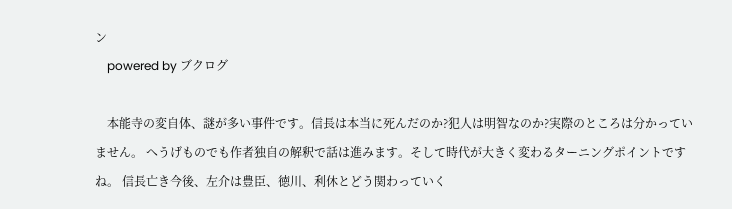ン
    powered by ブクログ

    本能寺の変自体、謎が多い事件です。信長は本当に死んだのか?犯人は明智なのか?実際のところは分かっていません。 へうげものでも作者独自の解釈で話は進みます。そして時代が大きく変わるターニングポイントですね。 信長亡き今後、左介は豊臣、徳川、利休とどう関わっていく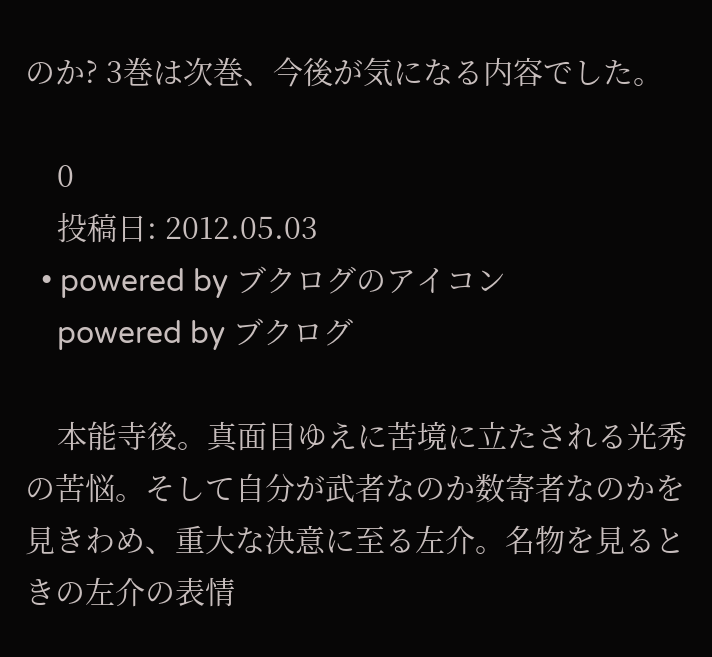のか? 3巻は次巻、今後が気になる内容でした。

    0
    投稿日: 2012.05.03
  • powered by ブクログのアイコン
    powered by ブクログ

    本能寺後。真面目ゆえに苦境に立たされる光秀の苦悩。そして自分が武者なのか数寄者なのかを見きわめ、重大な決意に至る左介。名物を見るときの左介の表情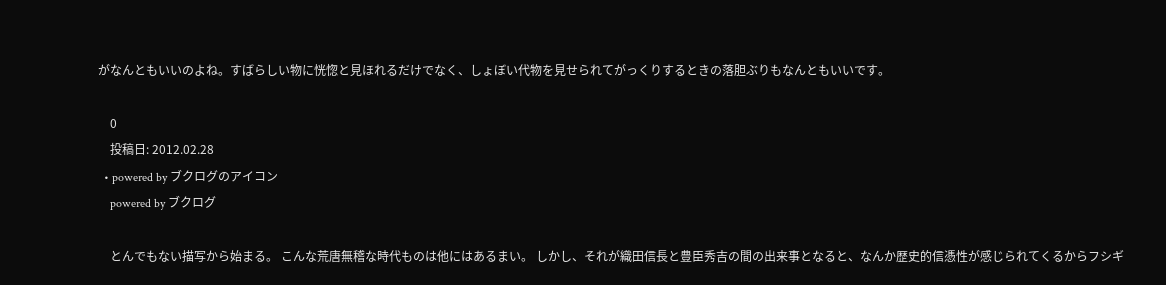がなんともいいのよね。すばらしい物に恍惚と見ほれるだけでなく、しょぼい代物を見せられてがっくりするときの落胆ぶりもなんともいいです。

    0
    投稿日: 2012.02.28
  • powered by ブクログのアイコン
    powered by ブクログ

    とんでもない描写から始まる。 こんな荒唐無稽な時代ものは他にはあるまい。 しかし、それが織田信長と豊臣秀吉の間の出来事となると、なんか歴史的信憑性が感じられてくるからフシギ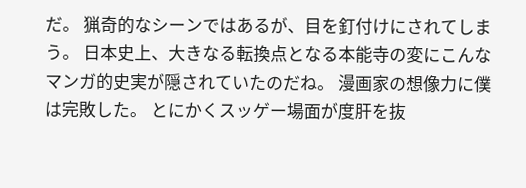だ。 猟奇的なシーンではあるが、目を釘付けにされてしまう。 日本史上、大きなる転換点となる本能寺の変にこんなマンガ的史実が隠されていたのだね。 漫画家の想像力に僕は完敗した。 とにかくスッゲー場面が度肝を抜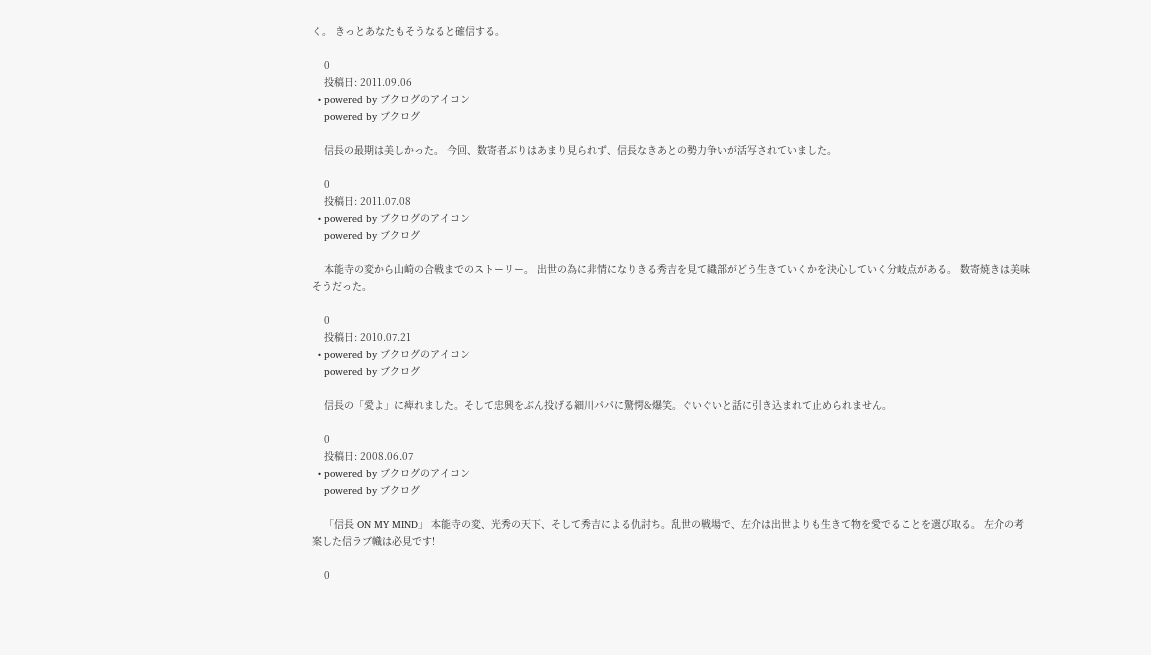く。 きっとあなたもそうなると確信する。

    0
    投稿日: 2011.09.06
  • powered by ブクログのアイコン
    powered by ブクログ

    信長の最期は美しかった。 今回、数寄者ぶりはあまり見られず、信長なきあとの勢力争いが活写されていました。

    0
    投稿日: 2011.07.08
  • powered by ブクログのアイコン
    powered by ブクログ

    本能寺の変から山崎の合戦までのストーリー。 出世の為に非情になりきる秀吉を見て織部がどう生きていくかを決心していく分岐点がある。 数寄焼きは美味そうだった。

    0
    投稿日: 2010.07.21
  • powered by ブクログのアイコン
    powered by ブクログ

    信長の「愛よ」に痺れました。そして忠興をぶん投げる細川パパに驚愕&爆笑。ぐいぐいと話に引き込まれて止められません。

    0
    投稿日: 2008.06.07
  • powered by ブクログのアイコン
    powered by ブクログ

    「信長 ON MY MIND」 本能寺の変、光秀の天下、そして秀吉による仇討ち。乱世の戦場で、左介は出世よりも生きて物を愛でることを選び取る。 左介の考案した信ラブ幟は必見です!

    0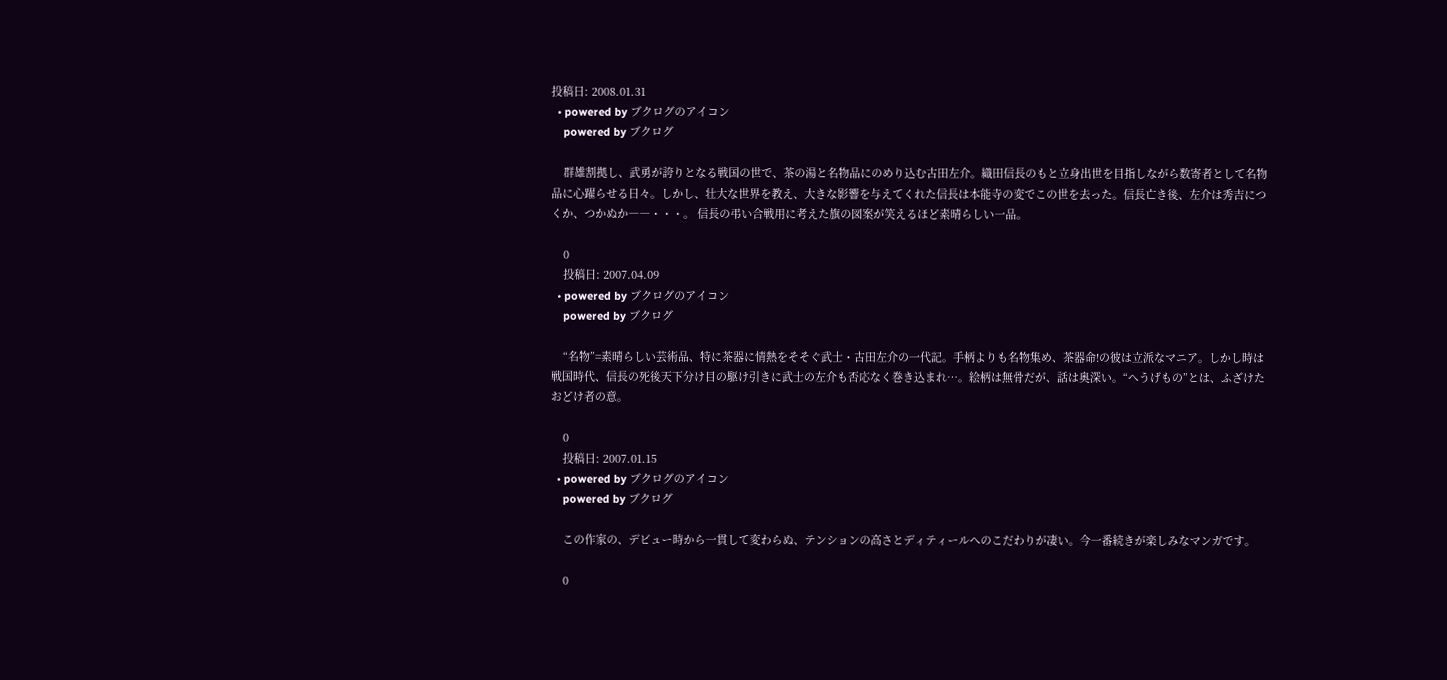投稿日: 2008.01.31
  • powered by ブクログのアイコン
    powered by ブクログ

    群雄割拠し、武勇が誇りとなる戦国の世で、茶の湯と名物品にのめり込む古田左介。織田信長のもと立身出世を目指しながら数寄者として名物品に心躍らせる日々。しかし、壮大な世界を教え、大きな影響を与えてくれた信長は本能寺の変でこの世を去った。信長亡き後、左介は秀吉につくか、つかぬか――・・・。 信長の弔い合戦用に考えた旗の図案が笑えるほど素晴らしい一品。

    0
    投稿日: 2007.04.09
  • powered by ブクログのアイコン
    powered by ブクログ

    “名物”=素晴らしい芸術品、特に茶器に情熱をそそぐ武士・古田左介の一代記。手柄よりも名物集め、茶器命!の彼は立派なマニア。しかし時は戦国時代、信長の死後天下分け目の駆け引きに武士の左介も否応なく巻き込まれ…。絵柄は無骨だが、話は奥深い。“へうげもの”とは、ふざけたおどけ者の意。

    0
    投稿日: 2007.01.15
  • powered by ブクログのアイコン
    powered by ブクログ

    この作家の、デビュー時から一貫して変わらぬ、テンションの高さとディティールへのこだわりが凄い。今一番続きが楽しみなマンガです。

    0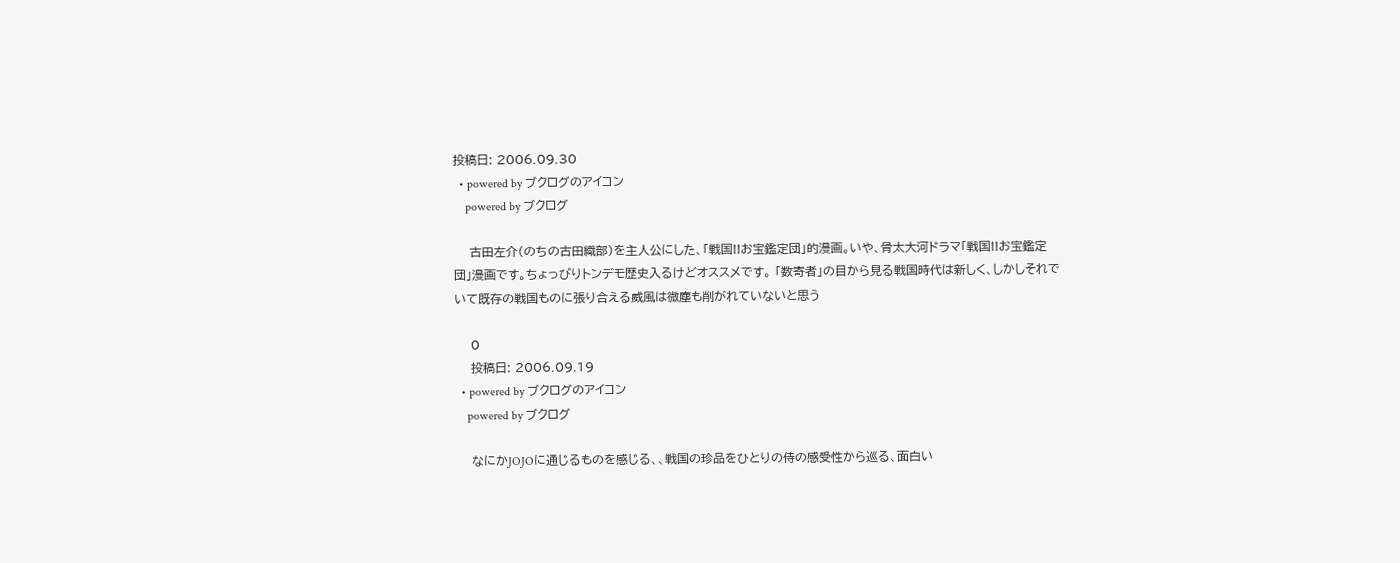投稿日: 2006.09.30
  • powered by ブクログのアイコン
    powered by ブクログ

    古田左介(のちの古田織部)を主人公にした、「戦国!!お宝鑑定団」的漫画。いや、骨太大河ドラマ「戦国!!お宝鑑定団」漫画です。ちょっぴりトンデモ歴史入るけどオススメです。 「数寄者」の目から見る戦国時代は新しく、しかしそれでいて既存の戦国ものに張り合える威風は微塵も削がれていないと思う

    0
    投稿日: 2006.09.19
  • powered by ブクログのアイコン
    powered by ブクログ

    なにかJOJOに通じるものを感じる、、戦国の珍品をひとりの侍の感受性から巡る、面白い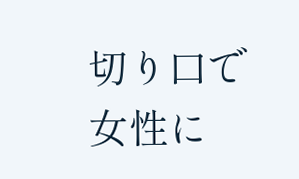切り口で女性に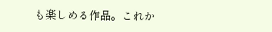も楽しめる作品。これか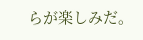らが楽しみだ。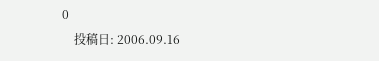0
    投稿日: 2006.09.16